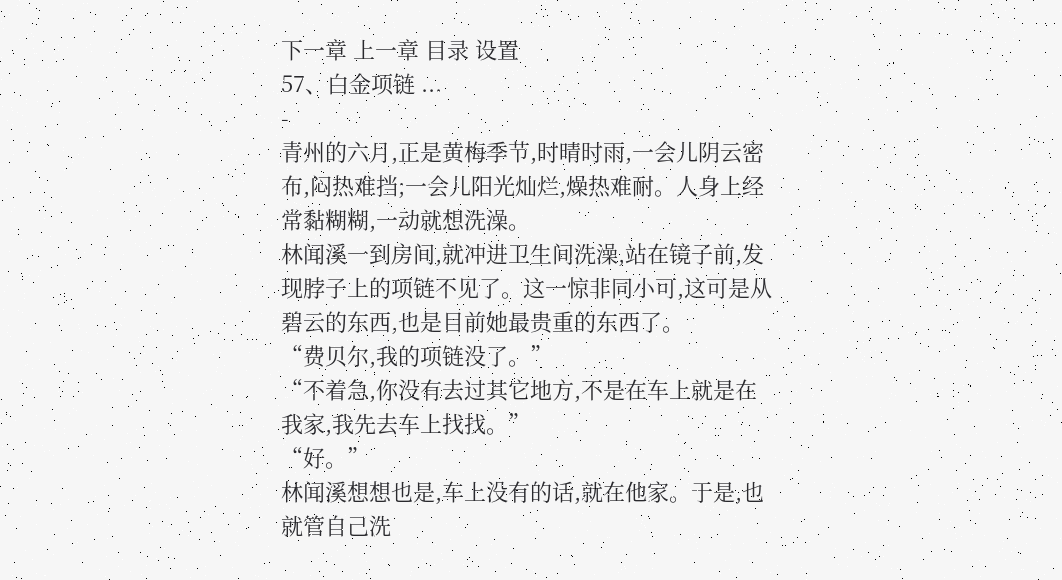下一章 上一章 目录 设置
57、白金项链 ...
-
青州的六月,正是黄梅季节,时晴时雨,一会儿阴云密布,闷热难挡;一会儿阳光灿烂,燥热难耐。人身上经常黏糊糊,一动就想洗澡。
林闻溪一到房间,就冲进卫生间洗澡,站在镜子前,发现脖子上的项链不见了。这一惊非同小可,这可是从碧云的东西,也是目前她最贵重的东西了。
“费贝尔,我的项链没了。”
“不着急,你没有去过其它地方,不是在车上就是在我家,我先去车上找找。”
“好。”
林闻溪想想也是,车上没有的话,就在他家。于是,也就管自己洗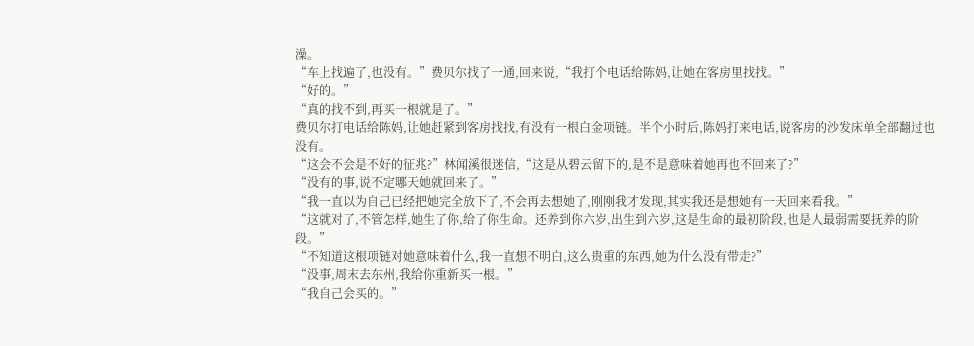澡。
“车上找遍了,也没有。”费贝尔找了一通,回来说,“我打个电话给陈妈,让她在客房里找找。”
“好的。”
“真的找不到,再买一根就是了。”
费贝尔打电话给陈妈,让她赶紧到客房找找,有没有一根白金项链。半个小时后,陈妈打来电话,说客房的沙发床单全部翻过也没有。
“这会不会是不好的征兆?”林闻溪很迷信,“这是从碧云留下的,是不是意味着她再也不回来了?”
“没有的事,说不定哪天她就回来了。”
“我一直以为自己已经把她完全放下了,不会再去想她了,刚刚我才发现,其实我还是想她有一天回来看我。”
“这就对了,不管怎样,她生了你,给了你生命。还养到你六岁,出生到六岁,这是生命的最初阶段,也是人最弱需要抚养的阶段。”
“不知道这根项链对她意味着什么,我一直想不明白,这么贵重的东西,她为什么没有带走?”
“没事,周末去东州,我给你重新买一根。”
“我自己会买的。”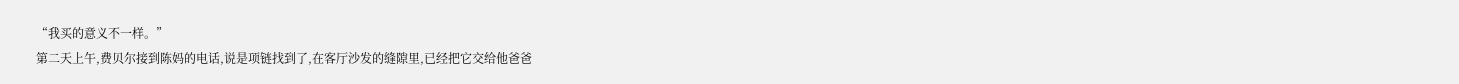“我买的意义不一样。”
第二天上午,费贝尔接到陈妈的电话,说是项链找到了,在客厅沙发的缝隙里,已经把它交给他爸爸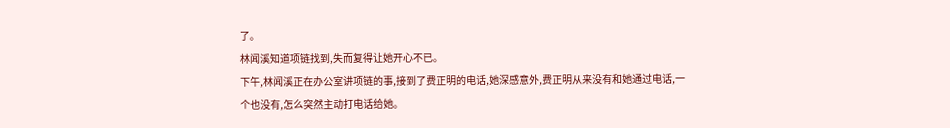了。
林闻溪知道项链找到,失而复得让她开心不已。
下午,林闻溪正在办公室讲项链的事,接到了费正明的电话,她深感意外,费正明从来没有和她通过电话,一个也没有,怎么突然主动打电话给她。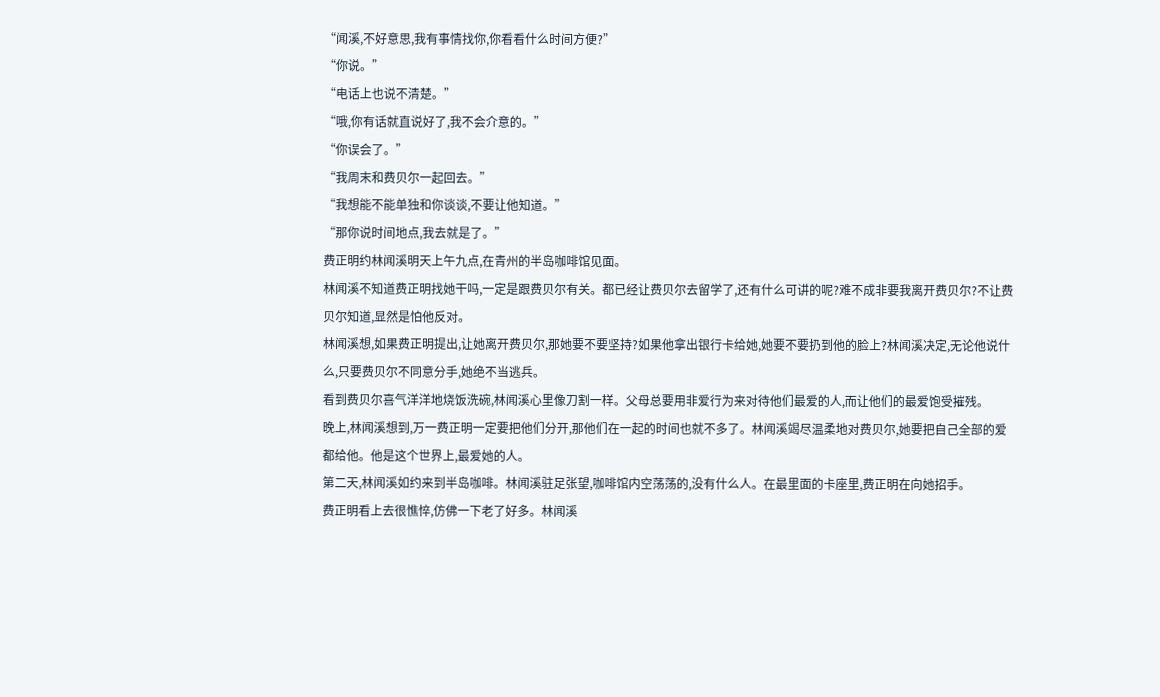“闻溪,不好意思,我有事情找你,你看看什么时间方便?”
“你说。”
“电话上也说不清楚。”
“哦,你有话就直说好了,我不会介意的。”
“你误会了。”
“我周末和费贝尔一起回去。”
“我想能不能单独和你谈谈,不要让他知道。”
“那你说时间地点,我去就是了。”
费正明约林闻溪明天上午九点,在青州的半岛咖啡馆见面。
林闻溪不知道费正明找她干吗,一定是跟费贝尔有关。都已经让费贝尔去留学了,还有什么可讲的呢?难不成非要我离开费贝尔?不让费贝尔知道,显然是怕他反对。
林闻溪想,如果费正明提出,让她离开费贝尔,那她要不要坚持?如果他拿出银行卡给她,她要不要扔到他的脸上?林闻溪决定,无论他说什么,只要费贝尔不同意分手,她绝不当逃兵。
看到费贝尔喜气洋洋地烧饭洗碗,林闻溪心里像刀割一样。父母总要用非爱行为来对待他们最爱的人,而让他们的最爱饱受摧残。
晚上,林闻溪想到,万一费正明一定要把他们分开,那他们在一起的时间也就不多了。林闻溪竭尽温柔地对费贝尔,她要把自己全部的爱都给他。他是这个世界上,最爱她的人。
第二天,林闻溪如约来到半岛咖啡。林闻溪驻足张望,咖啡馆内空荡荡的,没有什么人。在最里面的卡座里,费正明在向她招手。
费正明看上去很憔悴,仿佛一下老了好多。林闻溪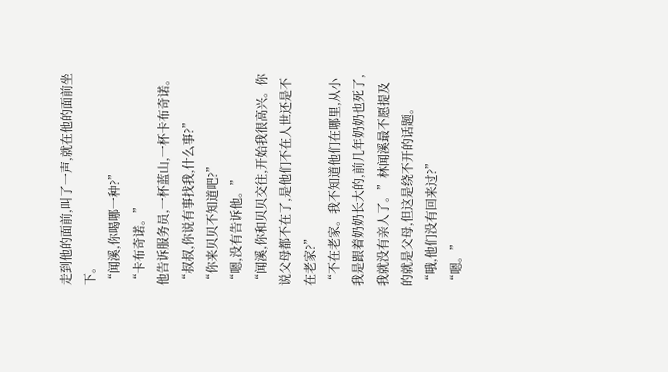走到他的面前,叫了一声,就在他的面前坐下。
“闻溪,你喝哪一种?”
“卡布奇诺。”
他告诉服务员,一杯蓝山,一杯卡布奇诺。
“叔叔,你说有事找我,什么事?”
“你来贝贝不知道吧?”
“嗯,没有告诉他。”
“闻溪,你和贝贝交往,开始我很高兴。你说父母都不在了,是他们不在人世还是不在老家?”
“不在老家。我不知道他们在哪里,从小我是跟着奶奶长大的,前几年奶奶也死了,我就没有亲人了。”林闻溪最不愿提及的就是父母,但这是绕不开的话题。
“哦,他们没有回来过?”
“嗯。”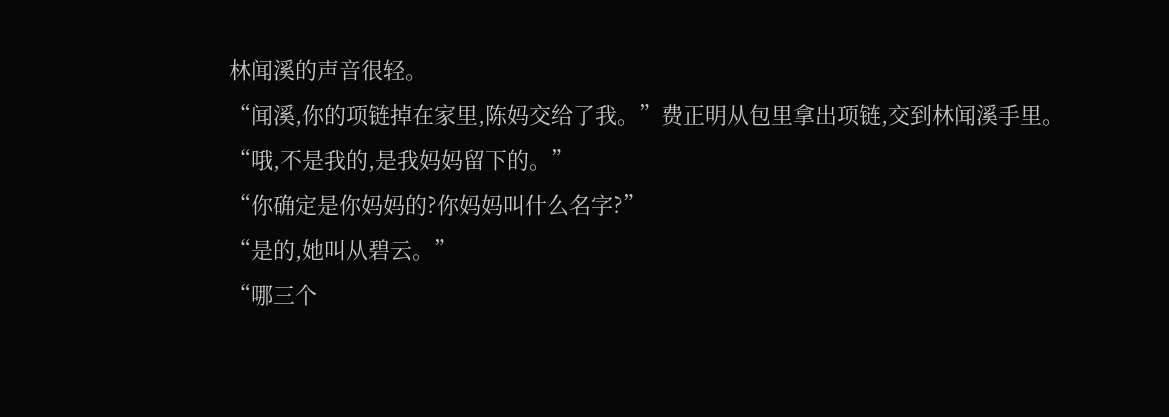林闻溪的声音很轻。
“闻溪,你的项链掉在家里,陈妈交给了我。”费正明从包里拿出项链,交到林闻溪手里。
“哦,不是我的,是我妈妈留下的。”
“你确定是你妈妈的?你妈妈叫什么名字?”
“是的,她叫从碧云。”
“哪三个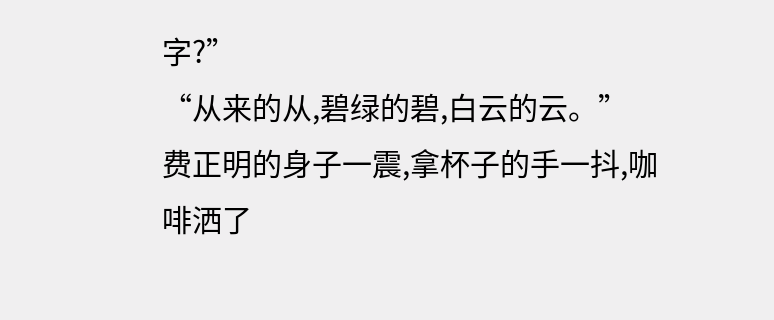字?”
“从来的从,碧绿的碧,白云的云。”
费正明的身子一震,拿杯子的手一抖,咖啡洒了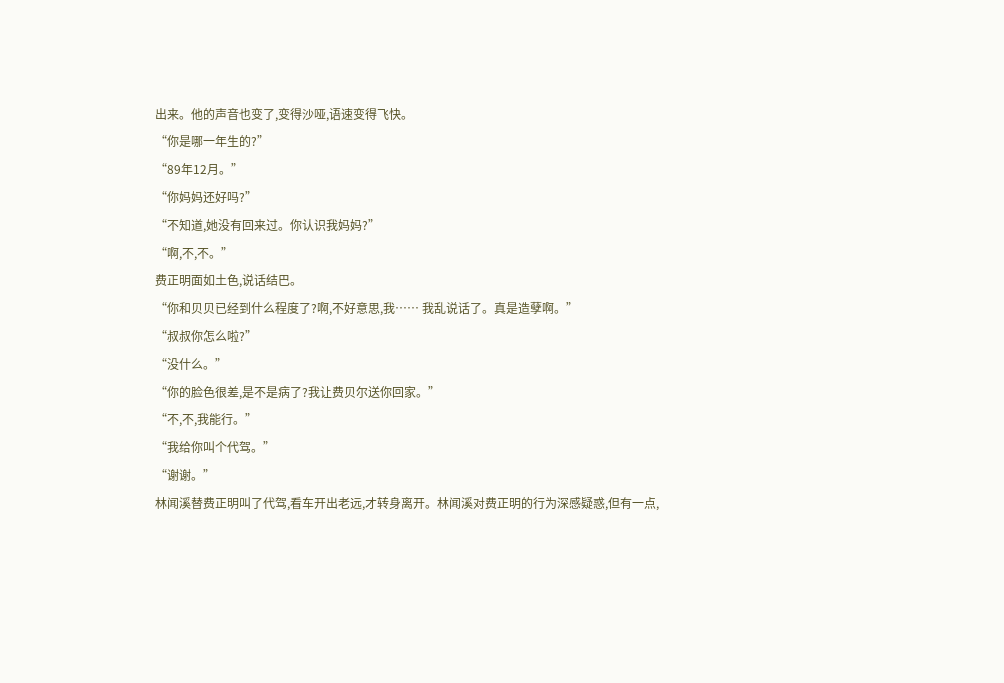出来。他的声音也变了,变得沙哑,语速变得飞快。
“你是哪一年生的?”
“89年12月。”
“你妈妈还好吗?”
“不知道,她没有回来过。你认识我妈妈?”
“啊,不,不。”
费正明面如土色,说话结巴。
“你和贝贝已经到什么程度了?啊,不好意思,我…… 我乱说话了。真是造孽啊。”
“叔叔你怎么啦?”
“没什么。”
“你的脸色很差,是不是病了?我让费贝尔送你回家。”
“不,不,我能行。”
“我给你叫个代驾。”
“谢谢。”
林闻溪替费正明叫了代驾,看车开出老远,才转身离开。林闻溪对费正明的行为深感疑惑,但有一点,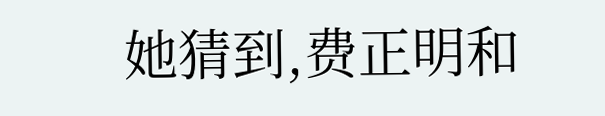她猜到,费正明和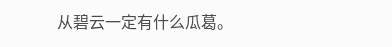从碧云一定有什么瓜葛。